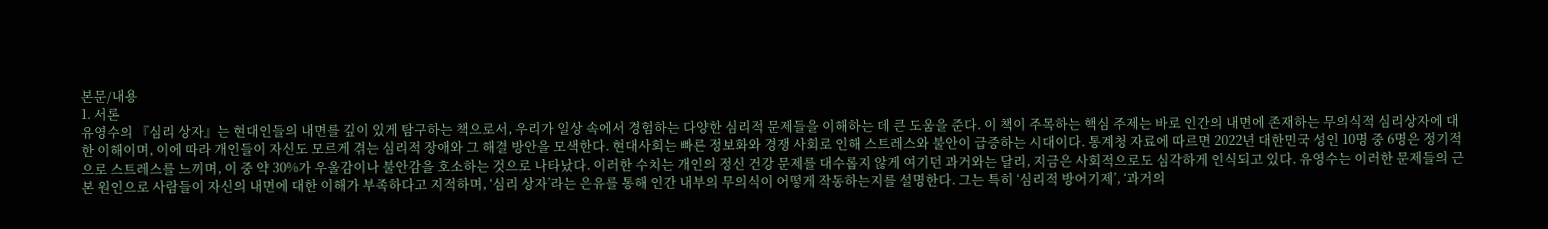본문/내용
1. 서론
유영수의 『심리 상자』는 현대인들의 내면를 깊이 있게 탐구하는 책으로서, 우리가 일상 속에서 경험하는 다양한 심리적 문제들을 이해하는 데 큰 도움을 준다. 이 책이 주목하는 핵심 주제는 바로 인간의 내면에 존재하는 무의식적 심리상자에 대한 이해이며, 이에 따라 개인들이 자신도 모르게 겪는 심리적 장애와 그 해결 방안을 모색한다. 현대사회는 빠른 정보화와 경쟁 사회로 인해 스트레스와 불안이 급증하는 시대이다. 통계청 자료에 따르면 2022년 대한민국 성인 10명 중 6명은 정기적으로 스트레스를 느끼며, 이 중 약 30%가 우울감이나 불안감을 호소하는 것으로 나타났다. 이러한 수치는 개인의 정신 건강 문제를 대수롭지 않게 여기던 과거와는 달리, 지금은 사회적으로도 심각하게 인식되고 있다. 유영수는 이러한 문제들의 근본 원인으로 사람들이 자신의 내면에 대한 이해가 부족하다고 지적하며, ‘심리 상자’라는 은유를 통해 인간 내부의 무의식이 어떻게 작동하는지를 설명한다. 그는 특히 ‘심리적 방어기제’, ‘과거의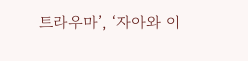트라우마’, ‘자아와 이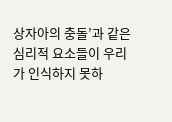상자아의 충돌’과 같은 심리적 요소들이 우리가 인식하지 못하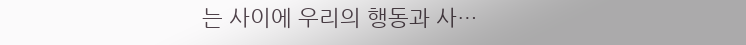는 사이에 우리의 행동과 사…